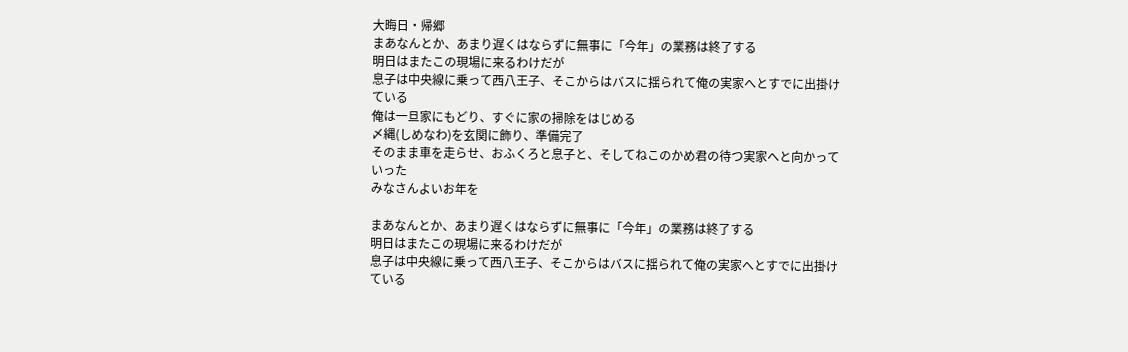大晦日・帰郷
まあなんとか、あまり遅くはならずに無事に「今年」の業務は終了する
明日はまたこの現場に来るわけだが
息子は中央線に乗って西八王子、そこからはバスに揺られて俺の実家へとすでに出掛けている
俺は一旦家にもどり、すぐに家の掃除をはじめる
〆縄(しめなわ)を玄関に飾り、準備完了
そのまま車を走らせ、おふくろと息子と、そしてねこのかめ君の待つ実家へと向かっていった
みなさんよいお年を

まあなんとか、あまり遅くはならずに無事に「今年」の業務は終了する
明日はまたこの現場に来るわけだが
息子は中央線に乗って西八王子、そこからはバスに揺られて俺の実家へとすでに出掛けている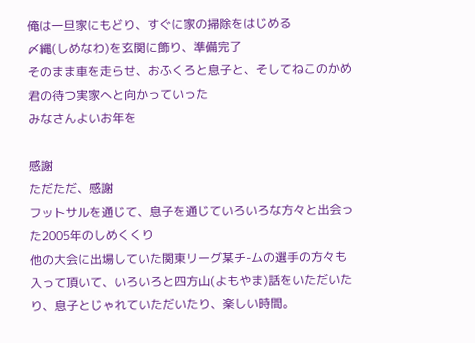俺は一旦家にもどり、すぐに家の掃除をはじめる
〆縄(しめなわ)を玄関に飾り、準備完了
そのまま車を走らせ、おふくろと息子と、そしてねこのかめ君の待つ実家へと向かっていった
みなさんよいお年を

感謝
ただただ、感謝
フットサルを通じて、息子を通じていろいろな方々と出会った2005年のしめくくり
他の大会に出場していた関東リーグ某チ-ムの選手の方々も入って頂いて、いろいろと四方山(よもやま)話をいただいたり、息子とじゃれていただいたり、楽しい時間。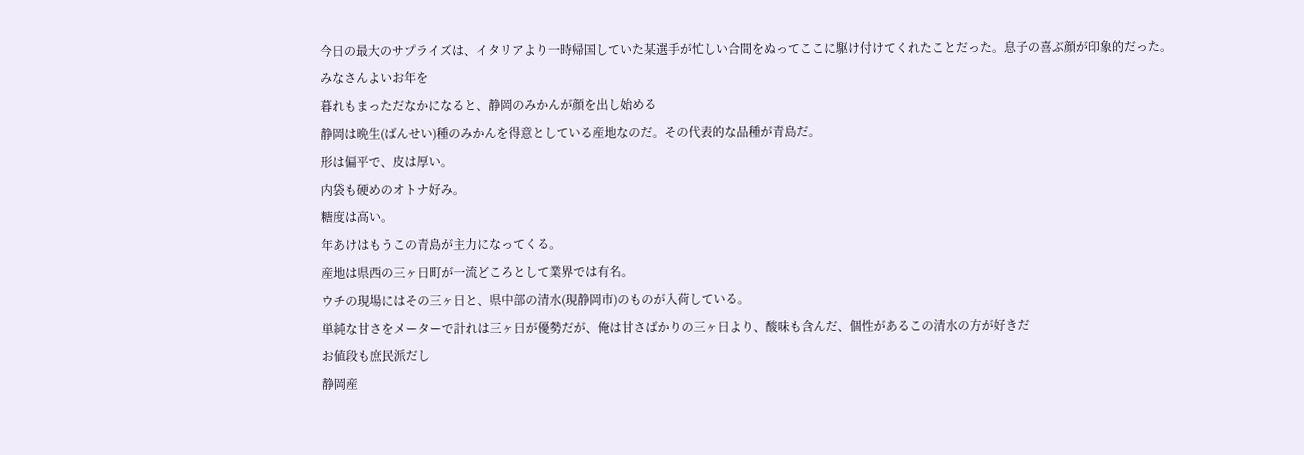今日の最大のサプライズは、イタリアより一時帰国していた某選手が忙しい合間をぬってここに駆け付けてくれたことだった。息子の喜ぶ顔が印象的だった。
みなさんよいお年を
暮れもまっただなかになると、静岡のみかんが顔を出し始める
静岡は晩生(ばんせい)種のみかんを得意としている産地なのだ。その代表的な品種が青島だ。
形は偏平で、皮は厚い。
内袋も硬めのオトナ好み。
糖度は高い。
年あけはもうこの青島が主力になってくる。
産地は県西の三ヶ日町が一流どころとして業界では有名。
ウチの現場にはその三ヶ日と、県中部の清水(現静岡市)のものが入荷している。
単純な甘さをメーターで計れは三ヶ日が優勢だが、俺は甘さばかりの三ヶ日より、酸味も含んだ、個性があるこの清水の方が好きだ
お値段も庶民派だし
静岡産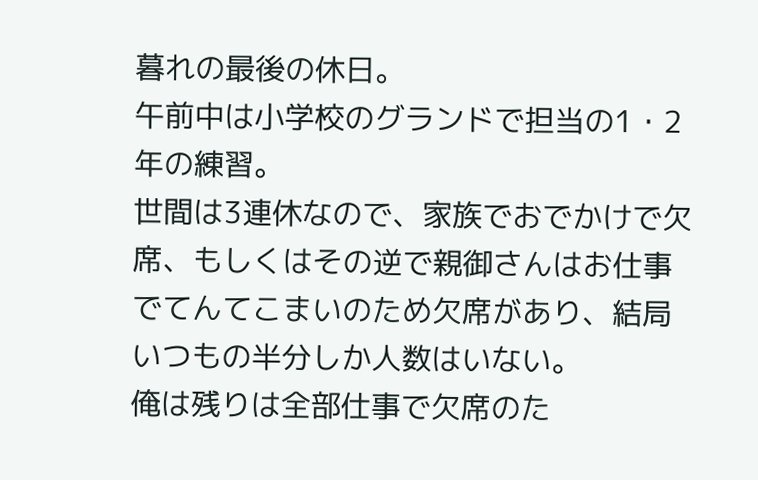暮れの最後の休日。
午前中は小学校のグランドで担当の1・2年の練習。
世間は3連休なので、家族でおでかけで欠席、もしくはその逆で親御さんはお仕事でてんてこまいのため欠席があり、結局いつもの半分しか人数はいない。
俺は残りは全部仕事で欠席のた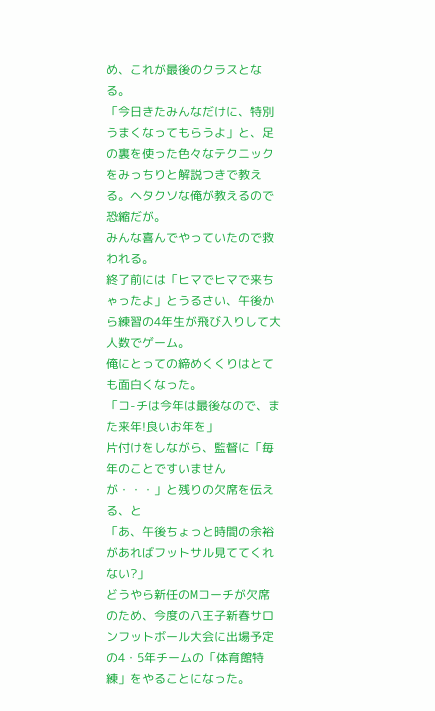め、これが最後のクラスとなる。
「今日きたみんなだけに、特別うまくなってもらうよ」と、足の裏を使った色々なテクニックをみっちりと解説つきで教える。ヘタクソな俺が教えるので恐縮だが。
みんな喜んでやっていたので救われる。
終了前には「ヒマでヒマで来ちゃったよ」とうるさい、午後から練習の4年生が飛び入りして大人数でゲーム。
俺にとっての締めくくりはとても面白くなった。
「コ-チは今年は最後なので、また来年!良いお年を」
片付けをしながら、監督に「毎年のことですいませんが・・・」と残りの欠席を伝える、と
「あ、午後ちょっと時間の余裕があればフットサル見ててくれない?」
どうやら新任のMコーチが欠席のため、今度の八王子新春サロンフットボール大会に出場予定の4・5年チームの「体育館特練」をやることになった。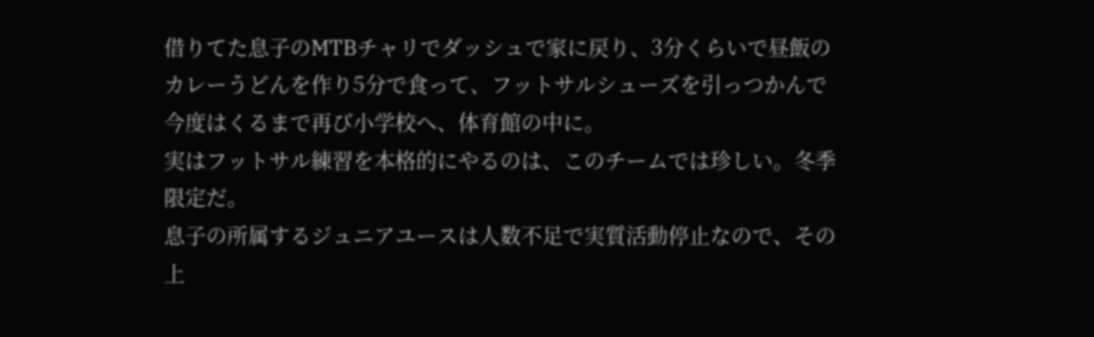借りてた息子のMTBチャリでダッシュで家に戻り、3分くらいで昼飯のカレーうどんを作り5分で食って、フットサルシューズを引っつかんで今度はくるまで再び小学校へ、体育館の中に。
実はフットサル練習を本格的にやるのは、このチームでは珍しい。冬季限定だ。
息子の所属するジュニアユースは人数不足で実質活動停止なので、その上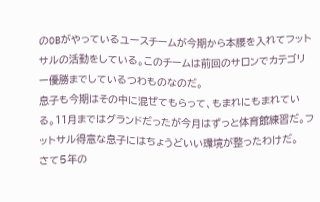のOBがやっているユースチームが今期から本腰を入れてフットサルの活動をしている。このチームは前回のサロンでカテゴリー優勝までしているつわものなのだ。
息子も今期はその中に混ぜてもらって、もまれにもまれている。11月まではグランドだったが今月はずっと体育館練習だ。フットサル得意な息子にはちょうどいい環境が整ったわけだ。
さて5年の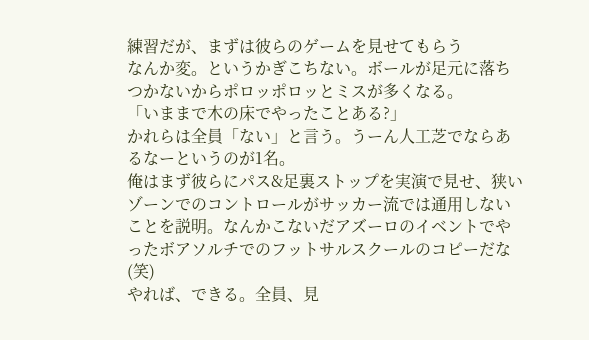練習だが、まずは彼らのゲームを見せてもらう
なんか変。というかぎこちない。ボールが足元に落ちつかないからポロッポロッとミスが多くなる。
「いままで木の床でやったことある?」
かれらは全員「ない」と言う。うーん人工芝でならあるなーというのが1名。
俺はまず彼らにパス&足裏ストップを実演で見せ、狭いゾーンでのコントロールがサッカー流では通用しないことを説明。なんかこないだアズーロのイベントでやったボアソルチでのフットサルスクールのコピーだな(笑)
やれば、できる。全員、見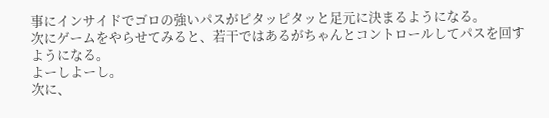事にインサイドでゴロの強いパスがピタッピタッと足元に決まるようになる。
次にゲームをやらせてみると、若干ではあるがちゃんとコントロールしてパスを回すようになる。
よーしよーし。
次に、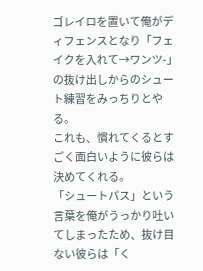ゴレイロを置いて俺がディフェンスとなり「フェイクを入れて→ワンツ-」の抜け出しからのシュート練習をみっちりとやる。
これも、慣れてくるとすごく面白いように彼らは決めてくれる。
「シュートパス」という言葉を俺がうっかり吐いてしまったため、抜け目ない彼らは「く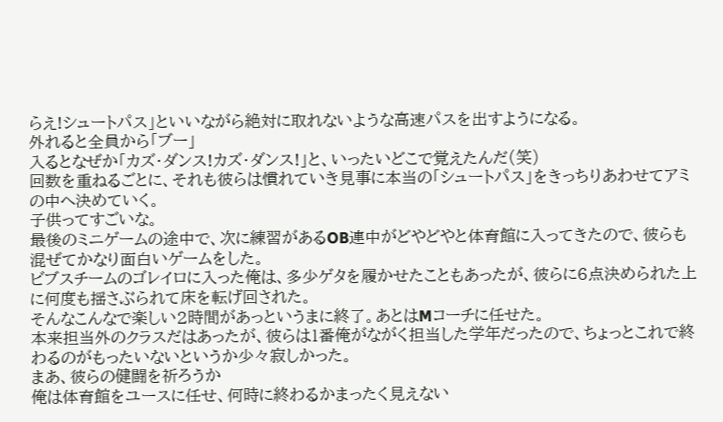らえ!シュートパス」といいながら絶対に取れないような高速パスを出すようになる。
外れると全員から「ブー」
入るとなぜか「カズ・ダンス!カズ・ダンス!」と、いったいどこで覚えたんだ(笑)
回数を重ねるごとに、それも彼らは慣れていき見事に本当の「シュートパス」をきっちりあわせてアミの中へ決めていく。
子供ってすごいな。
最後のミニゲームの途中で、次に練習があるOB連中がどやどやと体育館に入ってきたので、彼らも混ぜてかなり面白いゲームをした。
ビブスチームのゴレイロに入った俺は、多少ゲタを履かせたこともあったが、彼らに6点決められた上に何度も揺さぶられて床を転げ回された。
そんなこんなで楽しい2時間があっというまに終了。あとはMコーチに任せた。
本来担当外のクラスだはあったが、彼らは1番俺がながく担当した学年だったので、ちょっとこれで終わるのがもったいないというか少々寂しかった。
まあ、彼らの健闘を祈ろうか
俺は体育館をユースに任せ、何時に終わるかまったく見えない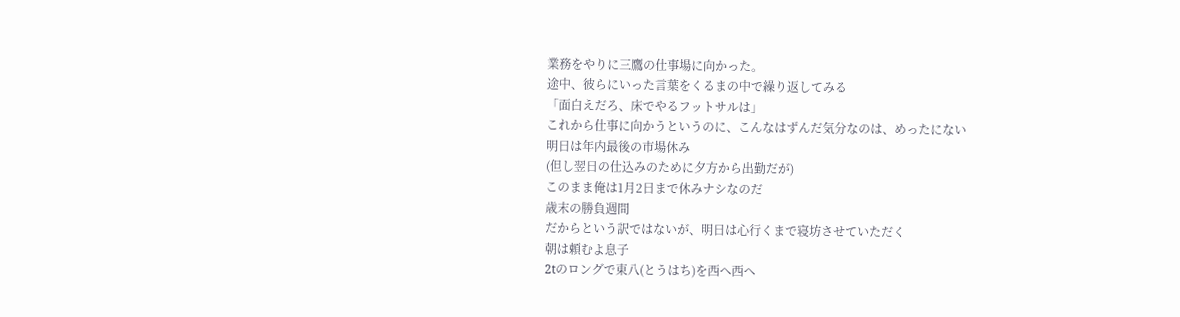業務をやりに三鷹の仕事場に向かった。
途中、彼らにいった言葉をくるまの中で繰り返してみる
「面白えだろ、床でやるフットサルは」
これから仕事に向かうというのに、こんなはずんだ気分なのは、めったにない
明日は年内最後の市場休み
(但し翌日の仕込みのために夕方から出勤だが)
このまま俺は1月2日まで休みナシなのだ
歳末の勝負週間
だからという訳ではないが、明日は心行くまで寝坊させていただく
朝は頼むよ息子
2tのロングで東八(とうはち)を西へ西へ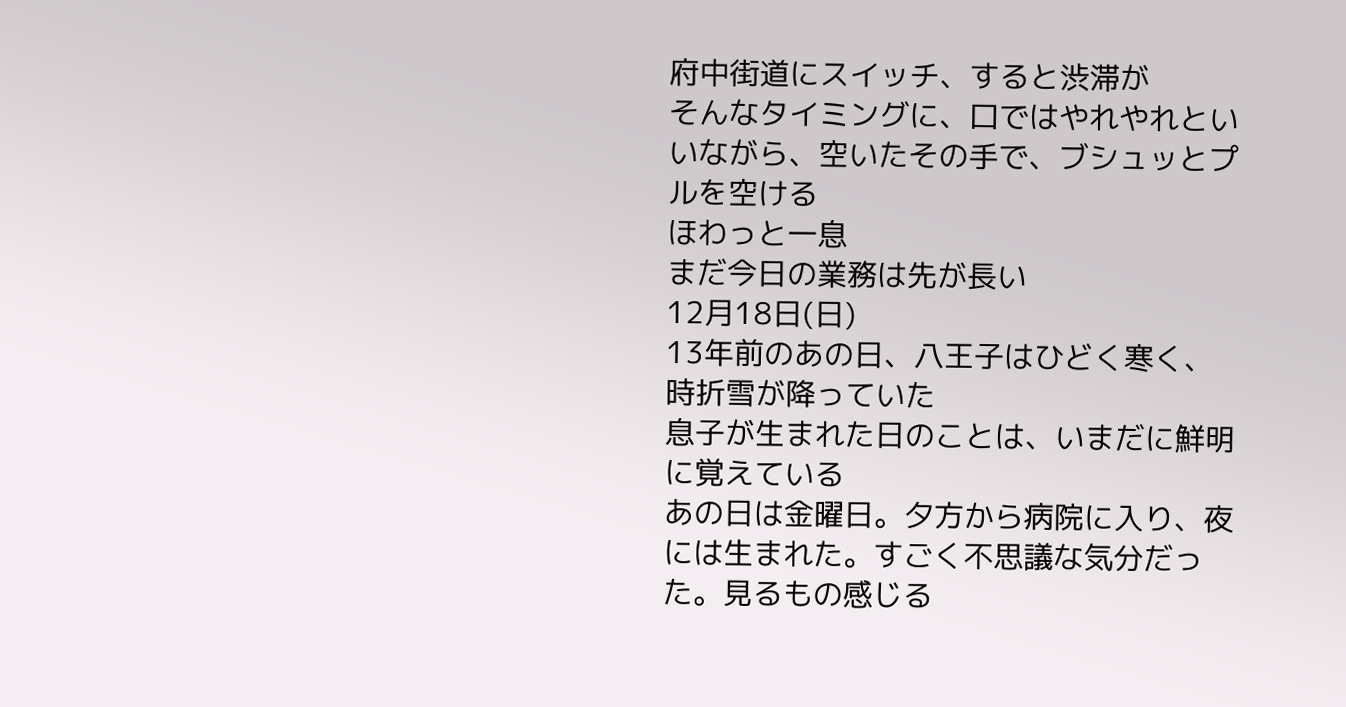府中街道にスイッチ、すると渋滞が
そんなタイミングに、口ではやれやれといいながら、空いたその手で、ブシュッとプルを空ける
ほわっと一息
まだ今日の業務は先が長い
12月18日(日)
13年前のあの日、八王子はひどく寒く、時折雪が降っていた
息子が生まれた日のことは、いまだに鮮明に覚えている
あの日は金曜日。夕方から病院に入り、夜には生まれた。すごく不思議な気分だった。見るもの感じる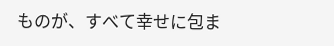ものが、すべて幸せに包ま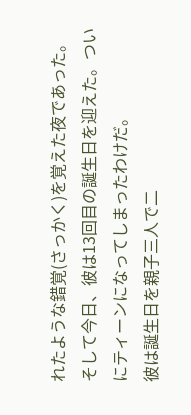れたような錯覚(さっかく)を覚えた夜であった。
そして今日、彼は13回目の誕生日を迎えた。ついにティーンになってしまったわけだ。
彼は誕生日を親子三人で二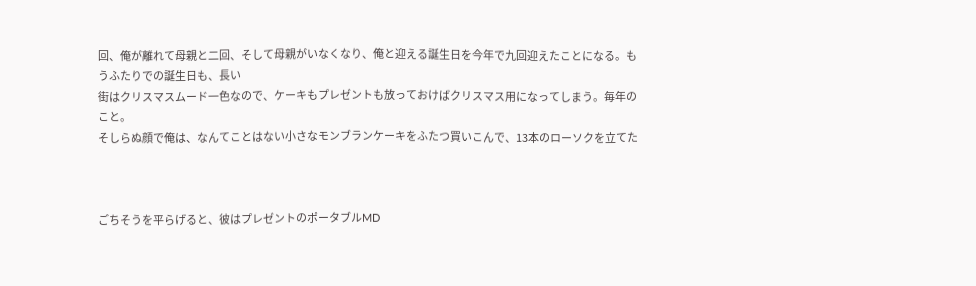回、俺が離れて母親と二回、そして母親がいなくなり、俺と迎える誕生日を今年で九回迎えたことになる。もうふたりでの誕生日も、長い
街はクリスマスムード一色なので、ケーキもプレゼントも放っておけばクリスマス用になってしまう。毎年のこと。
そしらぬ顔で俺は、なんてことはない小さなモンブランケーキをふたつ買いこんで、13本のローソクを立てた



ごちそうを平らげると、彼はプレゼントのポータブルMD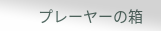プレーヤーの箱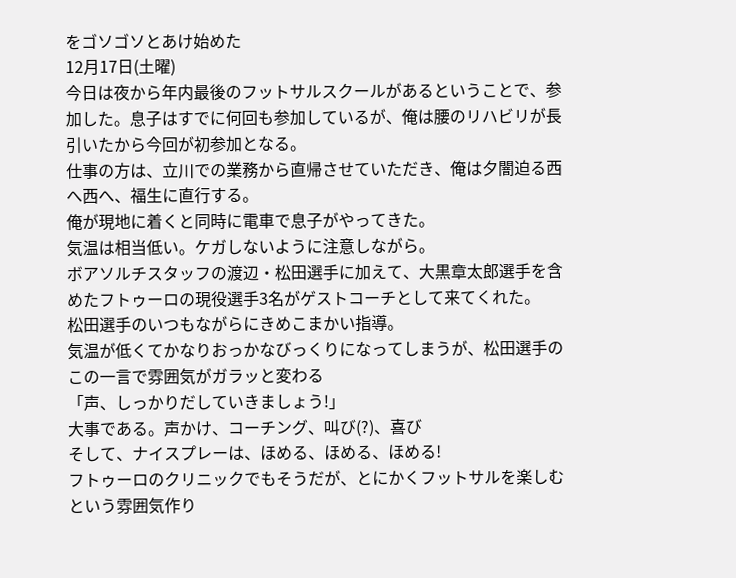をゴソゴソとあけ始めた
12月17日(土曜)
今日は夜から年内最後のフットサルスクールがあるということで、参加した。息子はすでに何回も参加しているが、俺は腰のリハビリが長引いたから今回が初参加となる。
仕事の方は、立川での業務から直帰させていただき、俺は夕闇迫る西へ西へ、福生に直行する。
俺が現地に着くと同時に電車で息子がやってきた。
気温は相当低い。ケガしないように注意しながら。
ボアソルチスタッフの渡辺・松田選手に加えて、大黒章太郎選手を含めたフトゥーロの現役選手3名がゲストコーチとして来てくれた。
松田選手のいつもながらにきめこまかい指導。
気温が低くてかなりおっかなびっくりになってしまうが、松田選手のこの一言で雰囲気がガラッと変わる
「声、しっかりだしていきましょう!」
大事である。声かけ、コーチング、叫び(?)、喜び
そして、ナイスプレーは、ほめる、ほめる、ほめる!
フトゥーロのクリニックでもそうだが、とにかくフットサルを楽しむという雰囲気作り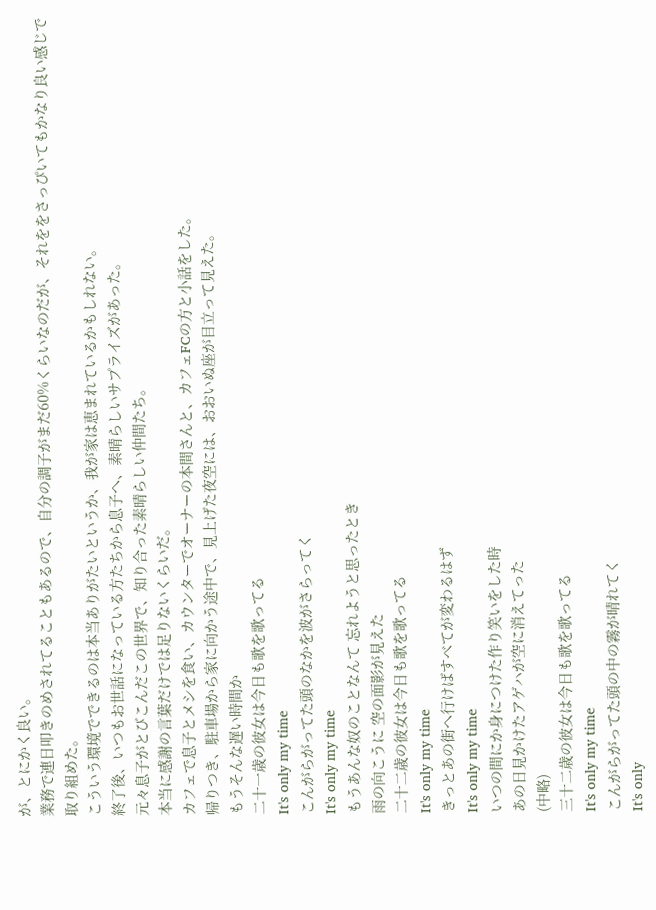が、とにかく良い。
業務で連日叩きのめされてることもあるので、自分の調子がまだ60%くらいなのだが、それををさっぴいてもかなり良い感じで取り組めた。
こういう環境でできるのは本当ありがたいというか、我が家は恵まれているかもしれない。
終了後、いつもお世話になっている方たちから息子へ、素晴らしいサプライズがあった。
元々息子がとびこんだこの世界で、知り合った素晴らしい仲間たち。
本当に感謝の言葉だけでは足りないくらいだ。
カフェで息子とメシを食い、カウンターでオーナーの本間さんと、カフェFCの方と小話をした。
帰りつき、駐車場から家に向かう途中で、見上げた夜空には、おおいぬ座が目立って見えた。
もうそんな遅い時間か
二十一歳の彼女は今日も歌を歌ってる
It's only my time
こんがらがってた頭のなかを波がさらってく
It's only my time
もうあんな奴のことなんて 忘れようと思ったとき
雨の向こうに 空の面影が見えた
二十二歳の彼女は今日も歌を歌ってる
It's only my time
きっとあの街へ行けばすべてが変わるはず
It's only my time
いつの間にか身につけた作り笑いをした時
あの日見かけたアゲハが空に消えてった
(中略)
三十二歳の彼女は今日も歌を歌ってる
It's only my time
こんがらがってた頭の中の霧が晴れてく
It's only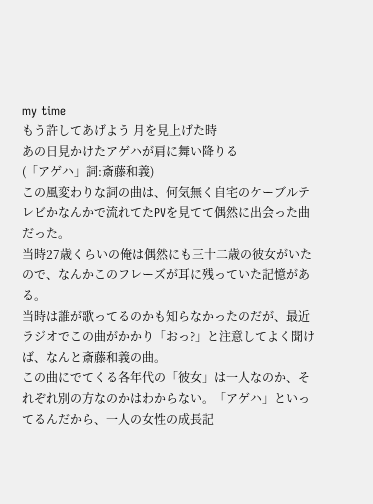my time
もう許してあげよう 月を見上げた時
あの日見かけたアゲハが肩に舞い降りる
(「アゲハ」詞:斎藤和義)
この風変わりな詞の曲は、何気無く自宅のケーブルテレビかなんかで流れてたPVを見てて偶然に出会った曲だった。
当時27歳くらいの俺は偶然にも三十二歳の彼女がいたので、なんかこのフレーズが耳に残っていた記憶がある。
当時は誰が歌ってるのかも知らなかったのだが、最近ラジオでこの曲がかかり「おっ?」と注意してよく聞けば、なんと斎藤和義の曲。
この曲にでてくる各年代の「彼女」は一人なのか、それぞれ別の方なのかはわからない。「アゲハ」といってるんだから、一人の女性の成長記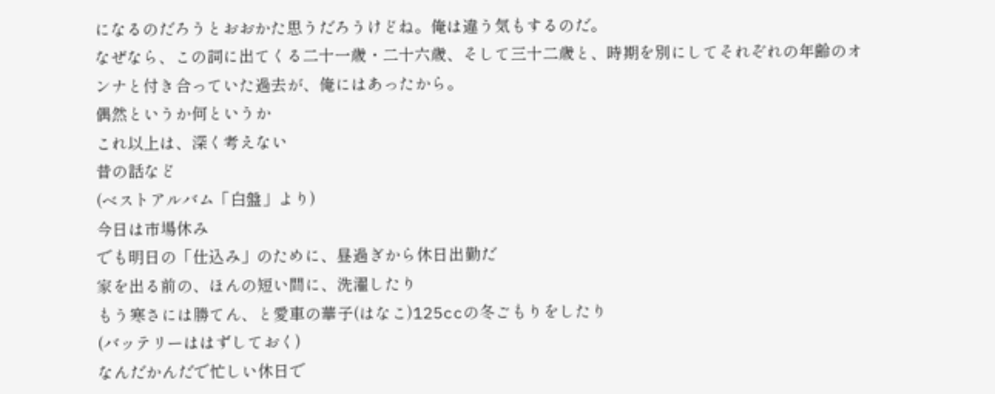になるのだろうとおおかた思うだろうけどね。俺は違う気もするのだ。
なぜなら、この詞に出てくる二十一歳・二十六歳、そして三十二歳と、時期を別にしてそれぞれの年齢のオンナと付き合っていた過去が、俺にはあったから。
偶然というか何というか
これ以上は、深く考えない
昔の話など
(ベストアルバム「白盤」より)
今日は市場休み
でも明日の「仕込み」のために、昼過ぎから休日出勤だ
家を出る前の、ほんの短い間に、洗濯したり
もう寒さには勝てん、と愛車の華子(はなこ)125ccの冬ごもりをしたり
(バッテリーははずしておく)
なんだかんだで忙しい休日で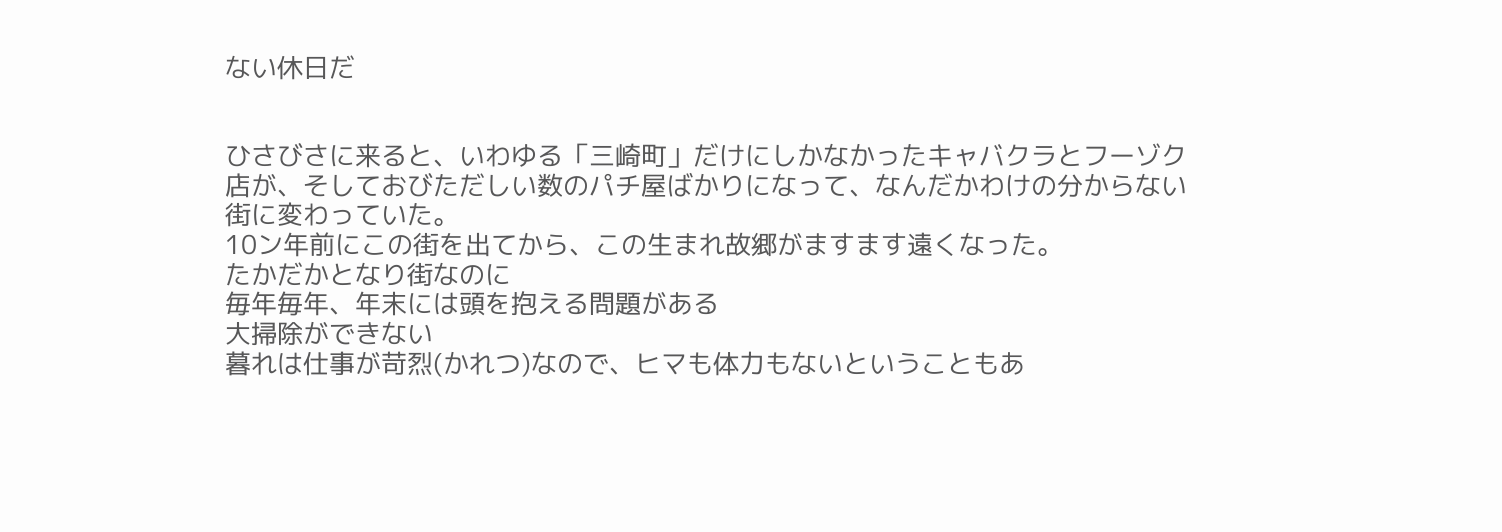ない休日だ


ひさびさに来ると、いわゆる「三崎町」だけにしかなかったキャバクラとフーゾク店が、そしておびただしい数のパチ屋ばかりになって、なんだかわけの分からない街に変わっていた。
10ン年前にこの街を出てから、この生まれ故郷がますます遠くなった。
たかだかとなり街なのに
毎年毎年、年末には頭を抱える問題がある
大掃除ができない
暮れは仕事が苛烈(かれつ)なので、ヒマも体力もないということもあ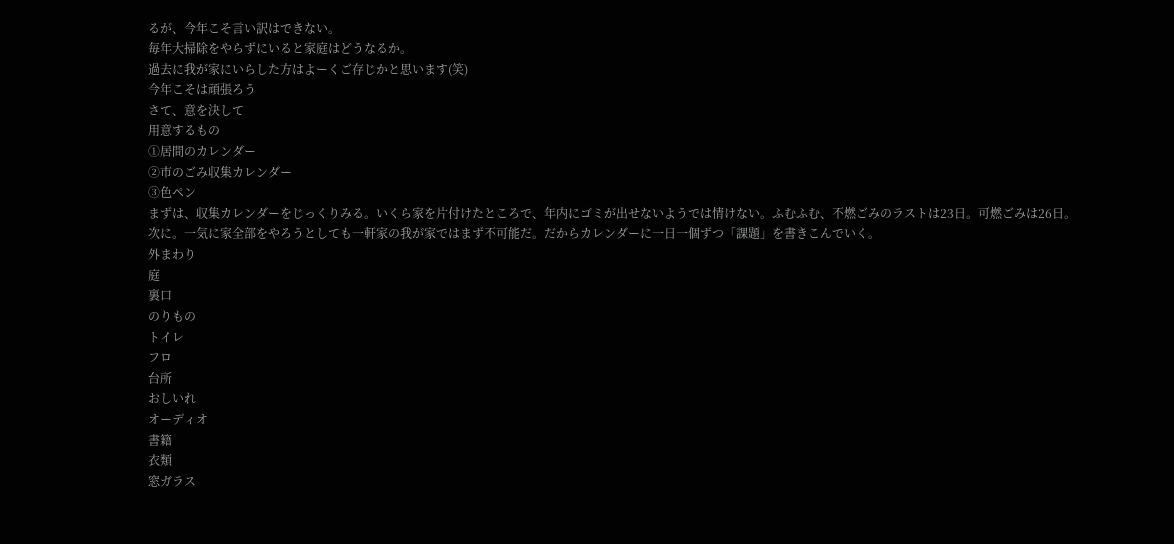るが、今年こそ言い訳はできない。
毎年大掃除をやらずにいると家庭はどうなるか。
過去に我が家にいらした方はよーくご存じかと思います(笑)
今年こそは頑張ろう
さて、意を決して
用意するもの
①居間のカレンダー
②市のごみ収集カレンダー
③色ペン
まずは、収集カレンダーをじっくりみる。いくら家を片付けたところで、年内にゴミが出せないようでは情けない。ふむふむ、不燃ごみのラストは23日。可燃ごみは26日。
次に。一気に家全部をやろうとしても一軒家の我が家ではまず不可能だ。だからカレンダーに一日一個ずつ「課題」を書きこんでいく。
外まわり
庭
裏口
のりもの
トイレ
フロ
台所
おしいれ
オーディオ
書籍
衣類
窓ガラス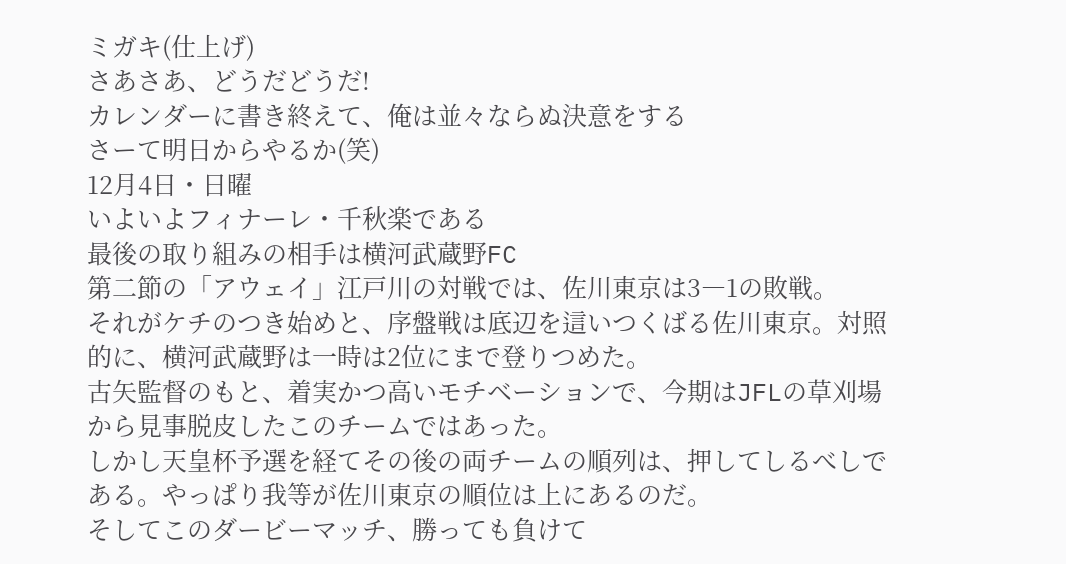ミガキ(仕上げ)
さあさあ、どうだどうだ!
カレンダーに書き終えて、俺は並々ならぬ決意をする
さーて明日からやるか(笑)
12月4日・日曜
いよいよフィナーレ・千秋楽である
最後の取り組みの相手は横河武蔵野FC
第二節の「アウェイ」江戸川の対戦では、佐川東京は3―1の敗戦。
それがケチのつき始めと、序盤戦は底辺を這いつくばる佐川東京。対照的に、横河武蔵野は一時は2位にまで登りつめた。
古矢監督のもと、着実かつ高いモチベーションで、今期はJFLの草刈場から見事脱皮したこのチームではあった。
しかし天皇杯予選を経てその後の両チームの順列は、押してしるべしである。やっぱり我等が佐川東京の順位は上にあるのだ。
そしてこのダービーマッチ、勝っても負けて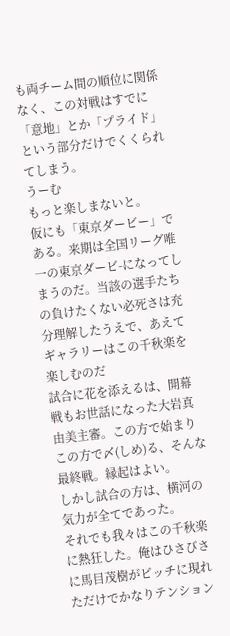も両チーム間の順位に関係なく、この対戦はすでに「意地」とか「プライド」という部分だけでくくられてしまう。
うーむ
もっと楽しまないと。
仮にも「東京ダービー」である。来期は全国リーグ唯一の東京ダービ-になってしまうのだ。当該の選手たちの負けたくない必死さは充分理解したうえで、あえてギャラリーはこの千秋楽を楽しむのだ
試合に花を添えるは、開幕戦もお世話になった大岩真由美主審。この方で始まりこの方で〆(しめ)る、そんな最終戦。縁起はよい。
しかし試合の方は、横河の気力が全てであった。
それでも我々はこの千秋楽に熱狂した。俺はひさびさに馬目茂樹がピッチに現れただけでかなりテンション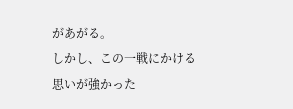があがる。
しかし、この一戦にかける思いが強かった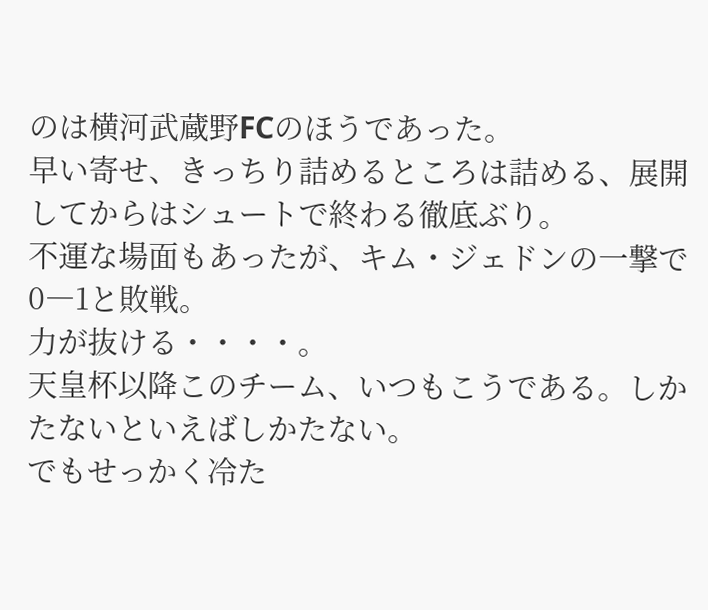のは横河武蔵野FCのほうであった。
早い寄せ、きっちり詰めるところは詰める、展開してからはシュートで終わる徹底ぶり。
不運な場面もあったが、キム・ジェドンの一撃で0―1と敗戦。
力が抜ける・・・・。
天皇杯以降このチーム、いつもこうである。しかたないといえばしかたない。
でもせっかく冷た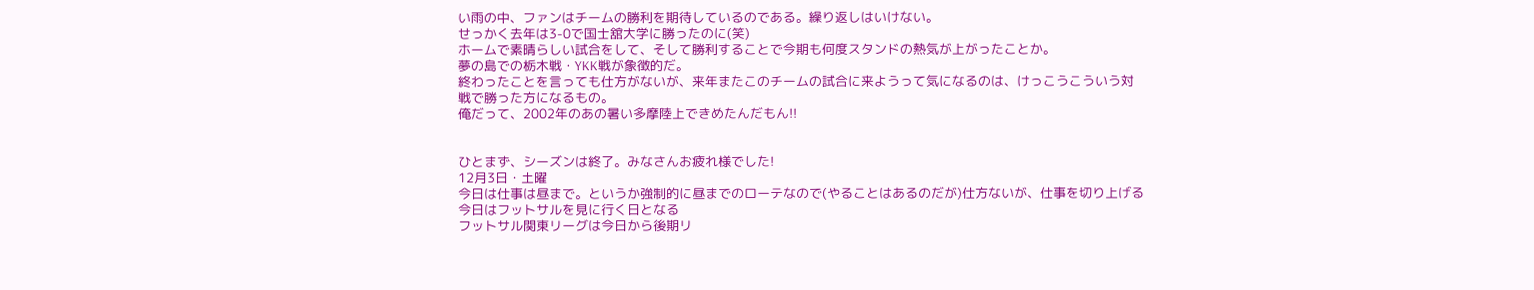い雨の中、ファンはチームの勝利を期待しているのである。繰り返しはいけない。
せっかく去年は3-0で国士舘大学に勝ったのに(笑)
ホームで素晴らしい試合をして、そして勝利することで今期も何度スタンドの熱気が上がったことか。
夢の島での栃木戦・YKK戦が象徴的だ。
終わったことを言っても仕方がないが、来年またこのチームの試合に来ようって気になるのは、けっこうこういう対戦で勝った方になるもの。
俺だって、2002年のあの暑い多摩陸上できめたんだもん!!


ひとまず、シーズンは終了。みなさんお疲れ様でした!
12月3日・土曜
今日は仕事は昼まで。というか強制的に昼までのローテなので(やることはあるのだが)仕方ないが、仕事を切り上げる
今日はフットサルを見に行く日となる
フットサル関東リーグは今日から後期リ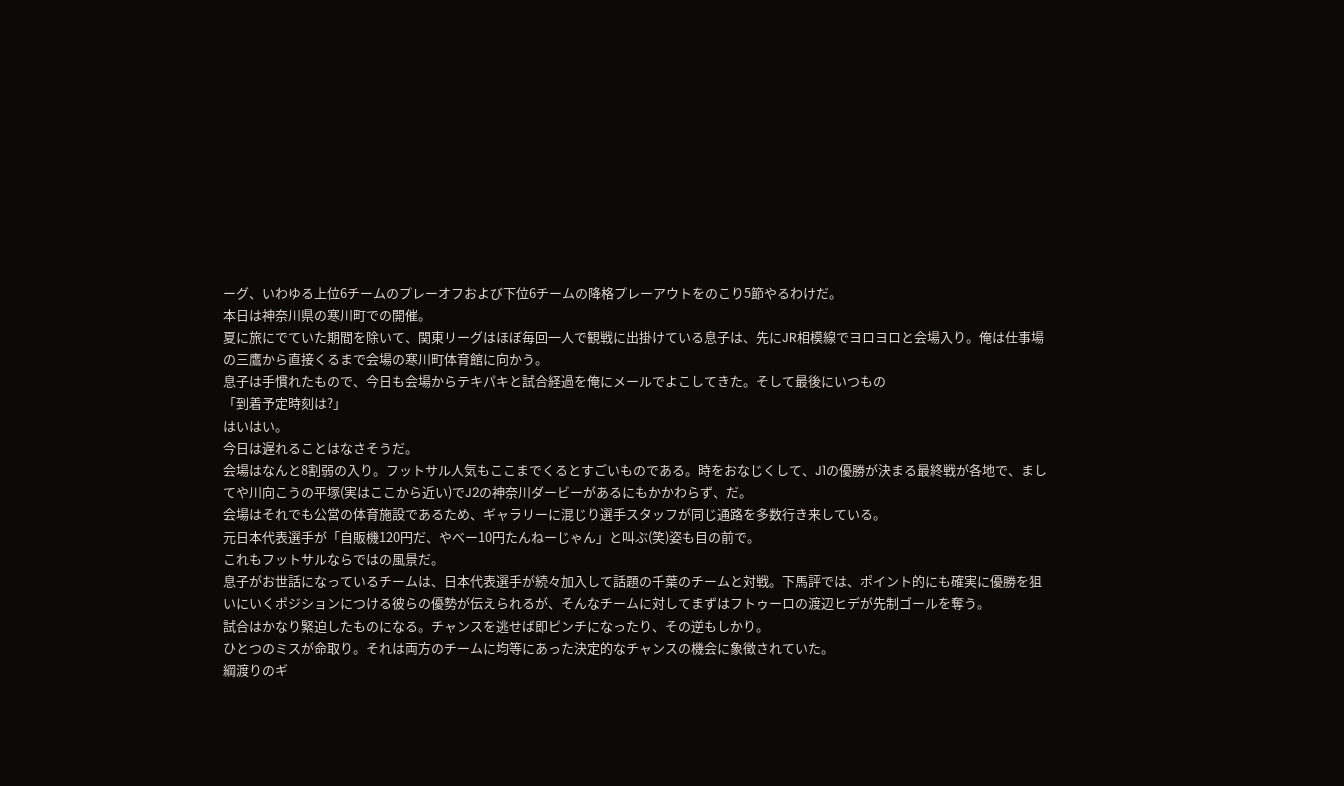ーグ、いわゆる上位6チームのプレーオフおよび下位6チームの降格プレーアウトをのこり5節やるわけだ。
本日は神奈川県の寒川町での開催。
夏に旅にでていた期間を除いて、関東リーグはほぼ毎回一人で観戦に出掛けている息子は、先にJR相模線でヨロヨロと会場入り。俺は仕事場の三鷹から直接くるまで会場の寒川町体育館に向かう。
息子は手慣れたもので、今日も会場からテキパキと試合経過を俺にメールでよこしてきた。そして最後にいつもの
「到着予定時刻は?」
はいはい。
今日は遅れることはなさそうだ。
会場はなんと8割弱の入り。フットサル人気もここまでくるとすごいものである。時をおなじくして、J1の優勝が決まる最終戦が各地で、ましてや川向こうの平塚(実はここから近い)でJ2の神奈川ダービーがあるにもかかわらず、だ。
会場はそれでも公営の体育施設であるため、ギャラリーに混じり選手スタッフが同じ通路を多数行き来している。
元日本代表選手が「自販機120円だ、やべー10円たんねーじゃん」と叫ぶ(笑)姿も目の前で。
これもフットサルならではの風景だ。
息子がお世話になっているチームは、日本代表選手が続々加入して話題の千葉のチームと対戦。下馬評では、ポイント的にも確実に優勝を狙いにいくポジションにつける彼らの優勢が伝えられるが、そんなチームに対してまずはフトゥーロの渡辺ヒデが先制ゴールを奪う。
試合はかなり緊迫したものになる。チャンスを逃せば即ピンチになったり、その逆もしかり。
ひとつのミスが命取り。それは両方のチームに均等にあった決定的なチャンスの機会に象徴されていた。
綱渡りのギ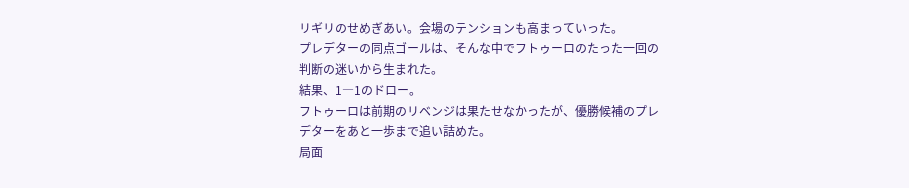リギリのせめぎあい。会場のテンションも高まっていった。
プレデターの同点ゴールは、そんな中でフトゥーロのたった一回の判断の迷いから生まれた。
結果、1―1のドロー。
フトゥーロは前期のリベンジは果たせなかったが、優勝候補のプレデターをあと一歩まで追い詰めた。
局面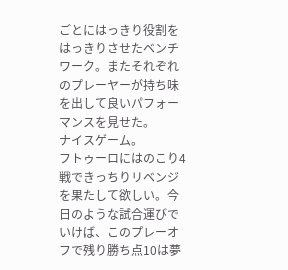ごとにはっきり役割をはっきりさせたベンチワーク。またそれぞれのプレーヤーが持ち味を出して良いパフォーマンスを見せた。
ナイスゲーム。
フトゥーロにはのこり4戦できっちりリベンジを果たして欲しい。今日のような試合運びでいけば、このプレーオフで残り勝ち点10は夢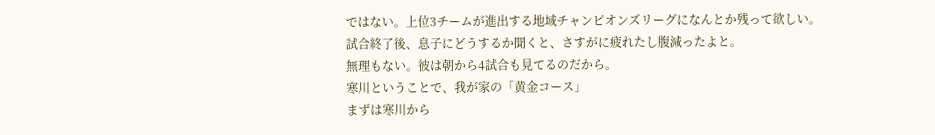ではない。上位3チームが進出する地域チャンピオンズリーグになんとか残って欲しい。
試合終了後、息子にどうするか聞くと、さすがに疲れたし腹減ったよと。
無理もない。彼は朝から4試合も見てるのだから。
寒川ということで、我が家の「黄金コース」
まずは寒川から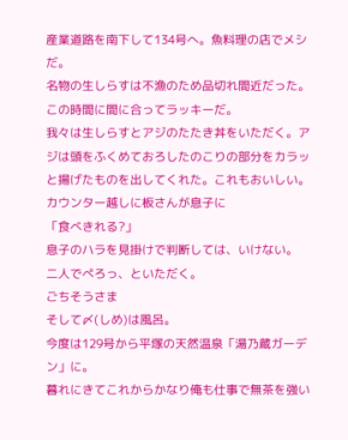産業道路を南下して134号へ。魚料理の店でメシだ。
名物の生しらすは不漁のため品切れ間近だった。この時間に間に合ってラッキーだ。
我々は生しらすとアジのたたき丼をいただく。アジは頭をふくめておろしたのこりの部分をカラッと揚げたものを出してくれた。これもおいしい。
カウンター越しに板さんが息子に
「食べきれる?」
息子のハラを見掛けで判断しては、いけない。
二人でぺろっ、といただく。
ごちそうさま
そして〆(しめ)は風呂。
今度は129号から平塚の天然温泉「湯乃蔵ガーデン」に。
暮れにきてこれからかなり俺も仕事で無茶を強い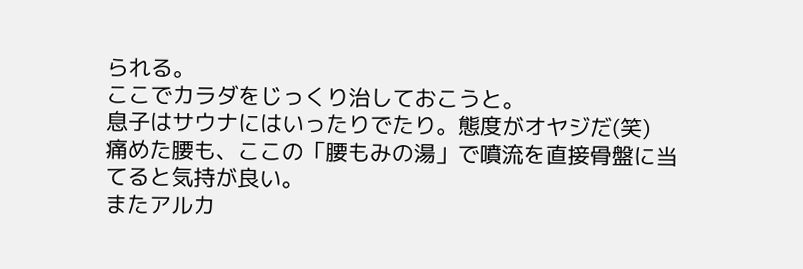られる。
ここでカラダをじっくり治しておこうと。
息子はサウナにはいったりでたり。態度がオヤジだ(笑)
痛めた腰も、ここの「腰もみの湯」で噴流を直接骨盤に当てると気持が良い。
またアルカ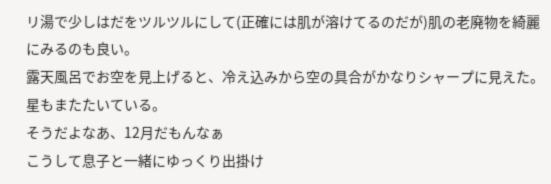リ湯で少しはだをツルツルにして(正確には肌が溶けてるのだが)肌の老廃物を綺麗にみるのも良い。
露天風呂でお空を見上げると、冷え込みから空の具合がかなりシャープに見えた。星もまたたいている。
そうだよなあ、12月だもんなぁ
こうして息子と一緒にゆっくり出掛け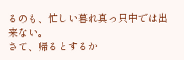るのも、忙しい暮れ真っ只中では出来ない。
さて、帰るとするか